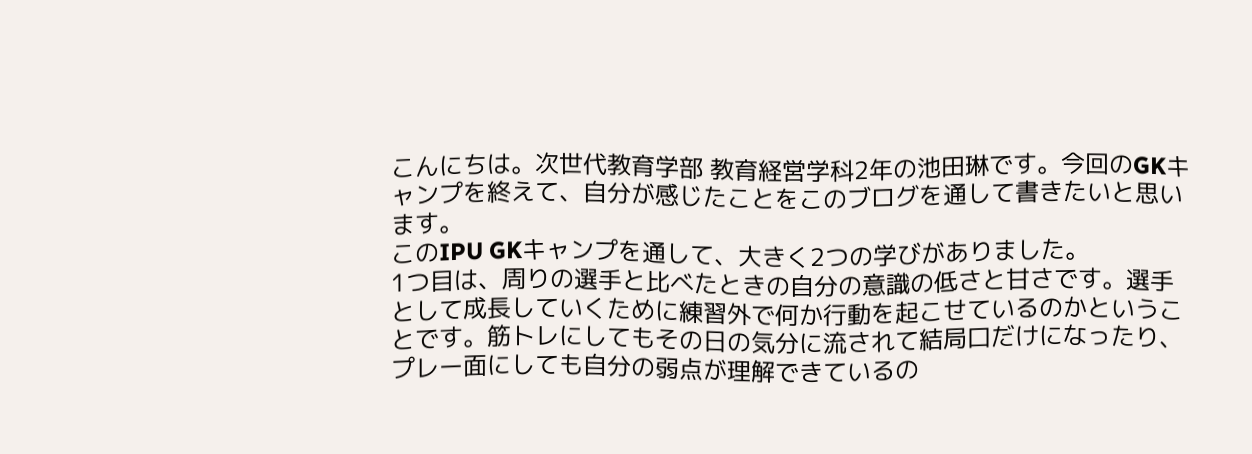こんにちは。次世代教育学部 教育経営学科2年の池田琳です。今回のGKキャンプを終えて、自分が感じたことをこのブログを通して書きたいと思います。
このIPU GKキャンプを通して、大きく2つの学びがありました。
1つ目は、周りの選手と比べたときの自分の意識の低さと甘さです。選手として成長していくために練習外で何か行動を起こせているのかということです。筋トレにしてもその日の気分に流されて結局口だけになったり、プレー面にしても自分の弱点が理解できているの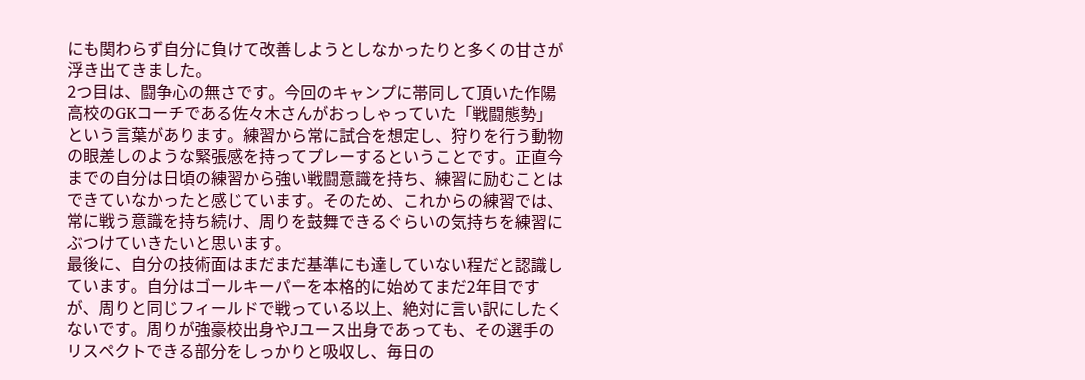にも関わらず自分に負けて改善しようとしなかったりと多くの甘さが浮き出てきました。
2つ目は、闘争心の無さです。今回のキャンプに帯同して頂いた作陽高校のGKコーチである佐々木さんがおっしゃっていた「戦闘態勢」という言葉があります。練習から常に試合を想定し、狩りを行う動物の眼差しのような緊張感を持ってプレーするということです。正直今までの自分は日頃の練習から強い戦闘意識を持ち、練習に励むことはできていなかったと感じています。そのため、これからの練習では、常に戦う意識を持ち続け、周りを鼓舞できるぐらいの気持ちを練習にぶつけていきたいと思います。
最後に、自分の技術面はまだまだ基準にも達していない程だと認識しています。自分はゴールキーパーを本格的に始めてまだ2年目ですが、周りと同じフィールドで戦っている以上、絶対に言い訳にしたくないです。周りが強豪校出身やJユース出身であっても、その選手のリスペクトできる部分をしっかりと吸収し、毎日の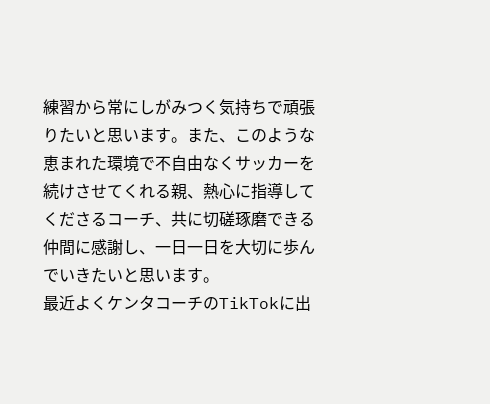練習から常にしがみつく気持ちで頑張りたいと思います。また、このような恵まれた環境で不自由なくサッカーを続けさせてくれる親、熱心に指導してくださるコーチ、共に切磋琢磨できる仲間に感謝し、一日一日を大切に歩んでいきたいと思います。
最近よくケンタコーチのTikTokに出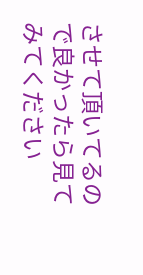させて頂いてるので良かったら見てみてください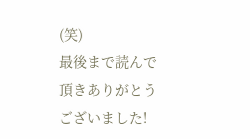(笑)
最後まで読んで頂きありがとうございました!